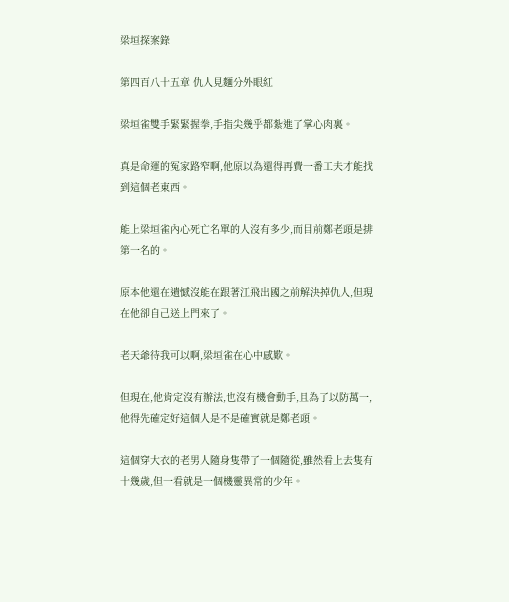梁垣探案錄

第四百八十五章 仇人見麵分外眼紅

梁垣雀雙手緊緊握拳,手指尖幾乎都紮進了掌心肉裏。

真是命運的冤家路窄啊,他原以為還得再費一番工夫才能找到這個老東西。

能上梁垣雀內心死亡名單的人沒有多少,而目前鄭老頭是排第一名的。

原本他還在遺憾沒能在跟著江飛出國之前解決掉仇人,但現在他卻自己送上門來了。

老天爺待我可以啊,梁垣雀在心中感歎。

但現在,他肯定沒有辦法,也沒有機會動手,且為了以防萬一,他得先確定好這個人是不是確實就是鄭老頭。

這個穿大衣的老男人隨身隻帶了一個隨從,雖然看上去隻有十幾歲,但一看就是一個機靈異常的少年。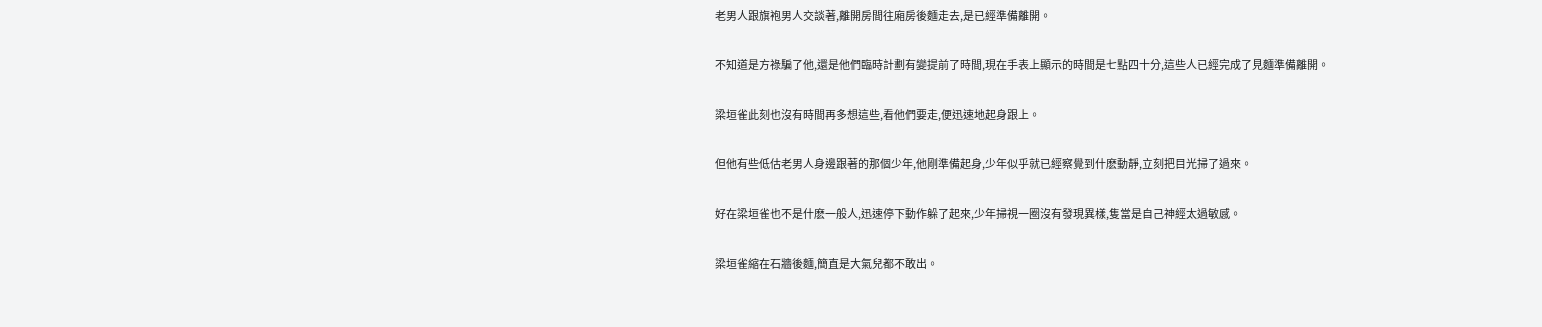老男人跟旗袍男人交談著,離開房間往廂房後麵走去,是已經準備離開。

不知道是方祿騙了他,還是他們臨時計劃有變提前了時間,現在手表上顯示的時間是七點四十分,這些人已經完成了見麵準備離開。

梁垣雀此刻也沒有時間再多想這些,看他們要走,便迅速地起身跟上。

但他有些低估老男人身邊跟著的那個少年,他剛準備起身,少年似乎就已經察覺到什麽動靜,立刻把目光掃了過來。

好在梁垣雀也不是什麽一般人,迅速停下動作躲了起來,少年掃視一圈沒有發現異樣,隻當是自己神經太過敏感。

梁垣雀縮在石牆後麵,簡直是大氣兒都不敢出。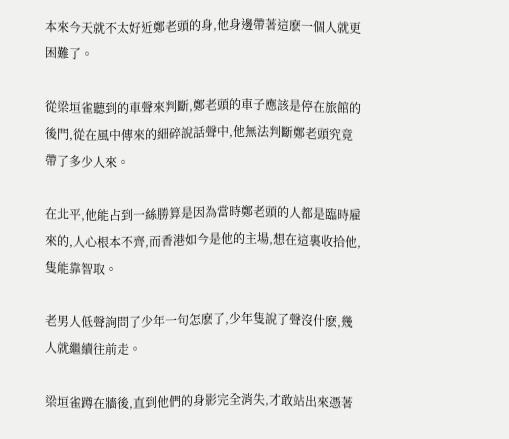本來今天就不太好近鄭老頭的身,他身邊帶著這麽一個人就更困難了。

從梁垣雀聽到的車聲來判斷,鄭老頭的車子應該是停在旅館的後門,從在風中傳來的細碎說話聲中,他無法判斷鄭老頭究竟帶了多少人來。

在北平,他能占到一絲勝算是因為當時鄭老頭的人都是臨時雇來的,人心根本不齊,而香港如今是他的主場,想在這裏收拾他,隻能靠智取。

老男人低聲詢問了少年一句怎麽了,少年隻說了聲沒什麽,幾人就繼續往前走。

梁垣雀蹲在牆後,直到他們的身影完全消失,才敢站出來憑著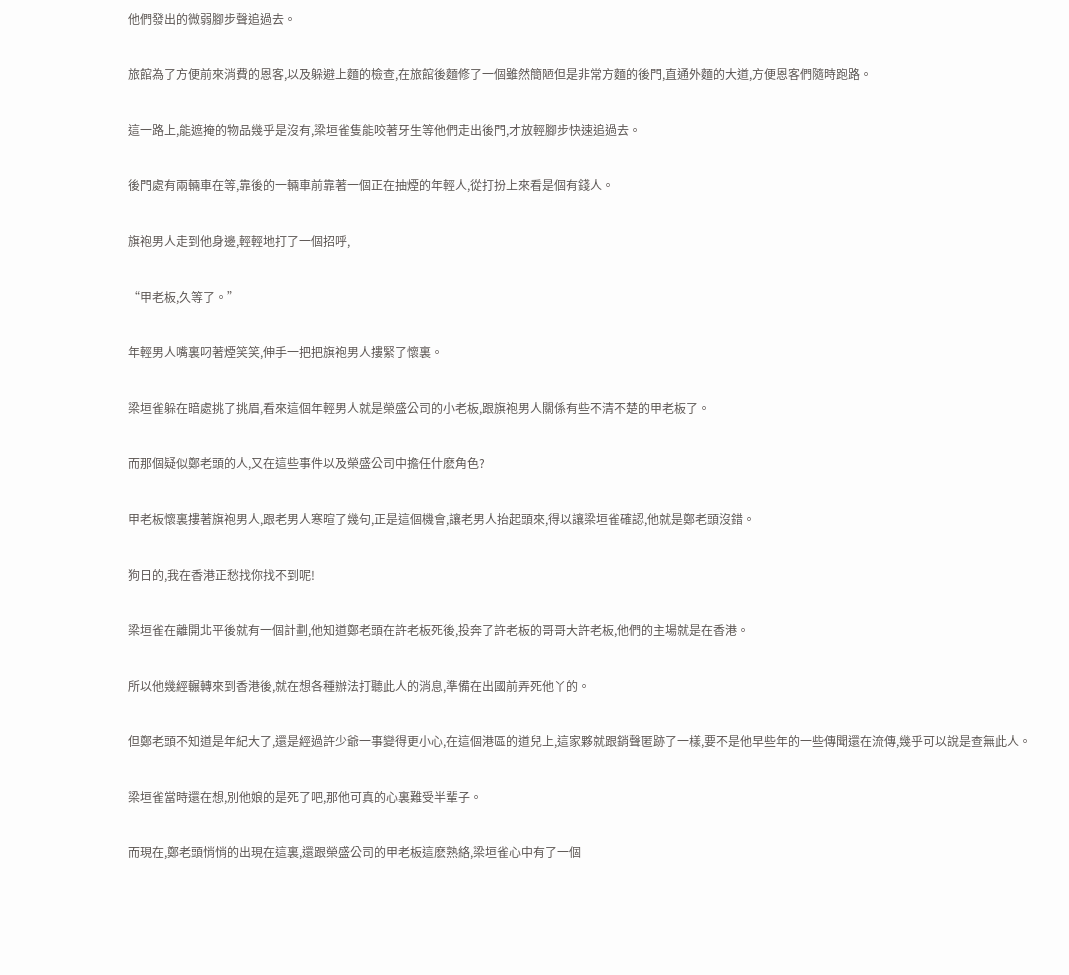他們發出的微弱腳步聲追過去。

旅館為了方便前來消費的恩客,以及躲避上麵的檢查,在旅館後麵修了一個雖然簡陋但是非常方麵的後門,直通外麵的大道,方便恩客們隨時跑路。

這一路上,能遮掩的物品幾乎是沒有,梁垣雀隻能咬著牙生等他們走出後門,才放輕腳步快速追過去。

後門處有兩輛車在等,靠後的一輛車前靠著一個正在抽煙的年輕人,從打扮上來看是個有錢人。

旗袍男人走到他身邊,輕輕地打了一個招呼,

“甲老板,久等了。”

年輕男人嘴裏叼著煙笑笑,伸手一把把旗袍男人摟緊了懷裏。

梁垣雀躲在暗處挑了挑眉,看來這個年輕男人就是榮盛公司的小老板,跟旗袍男人關係有些不清不楚的甲老板了。

而那個疑似鄭老頭的人,又在這些事件以及榮盛公司中擔任什麽角色?

甲老板懷裏摟著旗袍男人,跟老男人寒暄了幾句,正是這個機會,讓老男人抬起頭來,得以讓梁垣雀確認,他就是鄭老頭沒錯。

狗日的,我在香港正愁找你找不到呢!

梁垣雀在離開北平後就有一個計劃,他知道鄭老頭在許老板死後,投奔了許老板的哥哥大許老板,他們的主場就是在香港。

所以他幾經輾轉來到香港後,就在想各種辦法打聽此人的消息,準備在出國前弄死他丫的。

但鄭老頭不知道是年紀大了,還是經過許少爺一事變得更小心,在這個港區的道兒上,這家夥就跟銷聲匿跡了一樣,要不是他早些年的一些傳聞還在流傳,幾乎可以說是查無此人。

梁垣雀當時還在想,別他娘的是死了吧,那他可真的心裏難受半輩子。

而現在,鄭老頭悄悄的出現在這裏,還跟榮盛公司的甲老板這麽熟絡,梁垣雀心中有了一個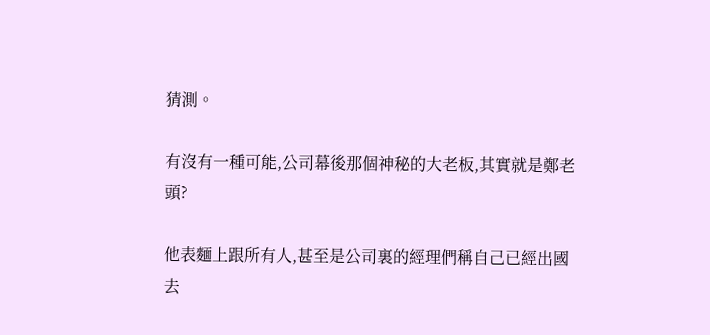猜測。

有沒有一種可能,公司幕後那個神秘的大老板,其實就是鄭老頭?

他表麵上跟所有人,甚至是公司裏的經理們稱自己已經出國去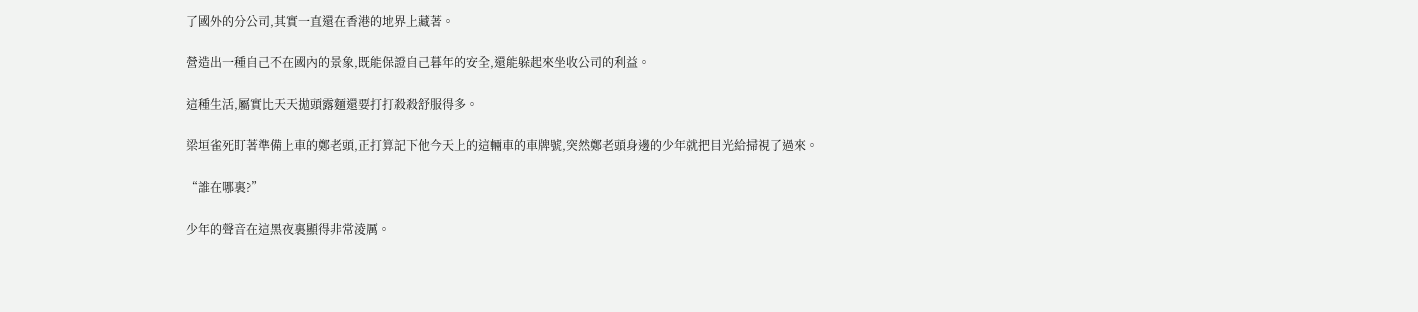了國外的分公司,其實一直還在香港的地界上藏著。

營造出一種自己不在國內的景象,既能保證自己暮年的安全,還能躲起來坐收公司的利益。

這種生活,屬實比天天拋頭露麵還要打打殺殺舒服得多。

梁垣雀死盯著準備上車的鄭老頭,正打算記下他今天上的這輛車的車牌號,突然鄭老頭身邊的少年就把目光給掃視了過來。

“誰在哪裏?”

少年的聲音在這黑夜裏顯得非常淩厲。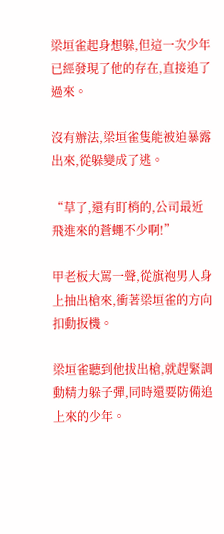梁垣雀起身想躲,但這一次少年已經發現了他的存在,直接追了過來。

沒有辦法,梁垣雀隻能被迫暴露出來,從躲變成了逃。

“草了,還有盯梢的,公司最近飛進來的蒼蠅不少啊!”

甲老板大罵一聲,從旗袍男人身上抽出槍來,衝著梁垣雀的方向扣動扳機。

梁垣雀聽到他拔出槍,就趕緊調動精力躲子彈,同時還要防備追上來的少年。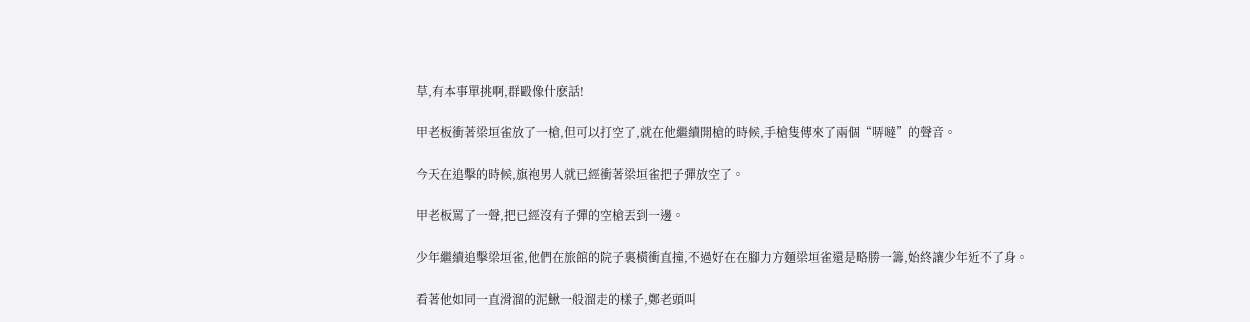草,有本事單挑啊,群毆像什麽話!

甲老板衝著梁垣雀放了一槍,但可以打空了,就在他繼續開槍的時候,手槍隻傳來了兩個“哢噠”的聲音。

今天在追擊的時候,旗袍男人就已經衝著梁垣雀把子彈放空了。

甲老板罵了一聲,把已經沒有子彈的空槍丟到一邊。

少年繼續追擊梁垣雀,他們在旅館的院子裏橫衝直撞,不過好在在腳力方麵梁垣雀還是略勝一籌,始終讓少年近不了身。

看著他如同一直滑溜的泥鰍一般溜走的樣子,鄭老頭叫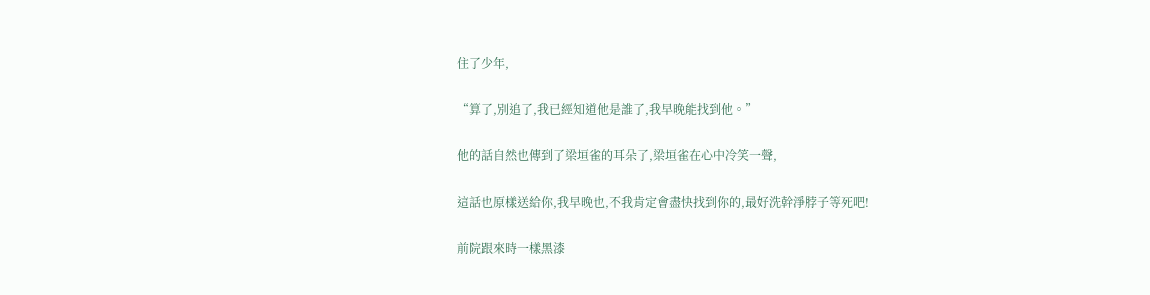住了少年,

“算了,別追了,我已經知道他是誰了,我早晚能找到他。”

他的話自然也傳到了梁垣雀的耳朵了,梁垣雀在心中冷笑一聲,

這話也原樣送給你,我早晚也,不我肯定會盡快找到你的,最好洗幹淨脖子等死吧!

前院跟來時一樣黑漆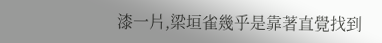漆一片,梁垣雀幾乎是靠著直覺找到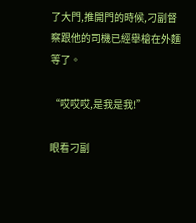了大門,推開門的時候,刁副督察跟他的司機已經舉槍在外麵等了。

“哎哎哎,是我是我!”

眼看刁副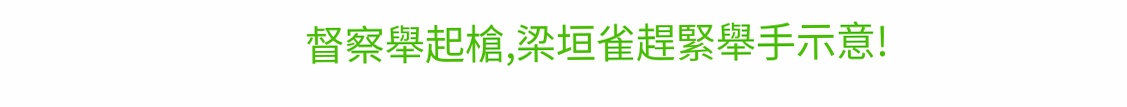督察舉起槍,梁垣雀趕緊舉手示意!